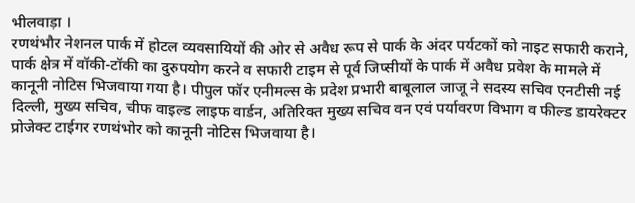भीलवाड़ा ।
रणथंभौर नेशनल पार्क में होटल व्यवसायियों की ओर से अवैध रूप से पार्क के अंदर पर्यटकों को नाइट सफारी कराने, पार्क क्षेत्र में वॉकी-टॉकी का दुरुपयोग करने व सफारी टाइम से पूर्व जिप्सीयों के पार्क में अवैध प्रवेश के मामले में कानूनी नोटिस भिजवाया गया है। पीपुल फॉर एनीमल्स के प्रदेश प्रभारी बाबूलाल जाजू ने सदस्य सचिव एनटीसी नई दिल्ली, मुख्य सचिव, चीफ वाइल्ड लाइफ वार्डन, अतिरिक्त मुख्य सचिव वन एवं पर्यावरण विभाग व फील्ड डायरेक्टर प्रोजेक्ट टाईगर रणथंभोर को कानूनी नोटिस भिजवाया है।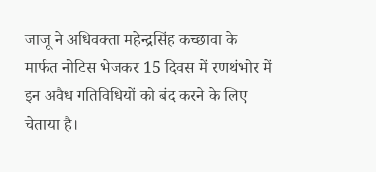जाजू ने अधिवक्ता महेन्द्रसिंह कच्छावा के मार्फत नोटिस भेजकर 15 दिवस में रणथंभोर में इन अवैध गतिविधियों को बंद करने के लिए चेताया है।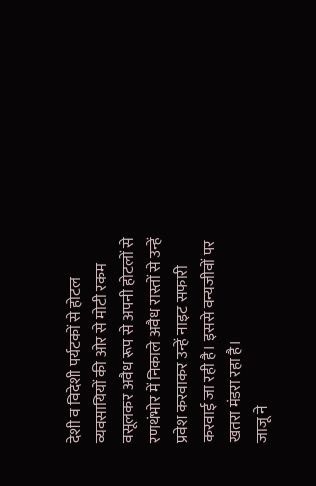देशी व विदेशी पर्यटकों से होटल व्यवसायियों की ओर से मोटी रकम वसूलकर अवैध रूप से अपनी होटलों से रणथंभोर में निकाले अवैध रास्तों से उन्हें प्रवेश करवाकर उन्हें नाइट सफारी करवाई जा रही है। इससे वन्यजीवों पर खतरा मंडरा रहा है।
जाजू ने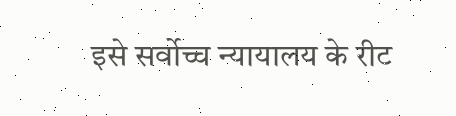इसे सर्वोच्च न्यायालय के रीट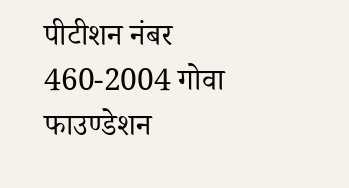पीटीशन नंबर 460-2004 गोवा फाउण्डेशन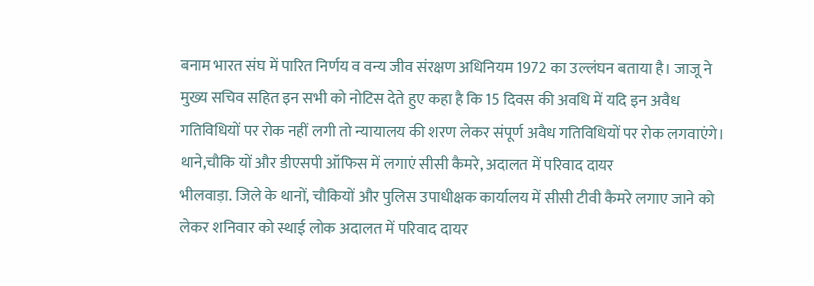बनाम भारत संघ में पारित निर्णय व वन्य जीव संरक्षण अधिनियम 1972 का उल्लंघन बताया है। जाजू ने मुख्य सचिव सहित इन सभी को नोटिस देते हुए कहा है कि 15 दिवस की अवधि में यदि इन अवैध गतिविधियों पर रोक नहीं लगी तो न्यायालय की शरण लेकर संपूर्ण अवैध गतिविधियों पर रोक लगवाएंगे।
थाने,चौकि यों और डीएसपी ऑफिस में लगाएं सीसी कैमरे, अदालत में परिवाद दायर
भीलवाड़ा. जिले के थानों, चौकियों और पुलिस उपाधीक्षक कार्यालय में सीसी टीवी कैमरे लगाए जाने को लेकर शनिवार को स्थाई लोक अदालत में परिवाद दायर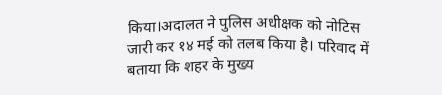किया।अदालत ने पुलिस अधीक्षक को नोटिस जारी कर १४ मई को तलब किया है। परिवाद में बताया कि शहर के मुख्य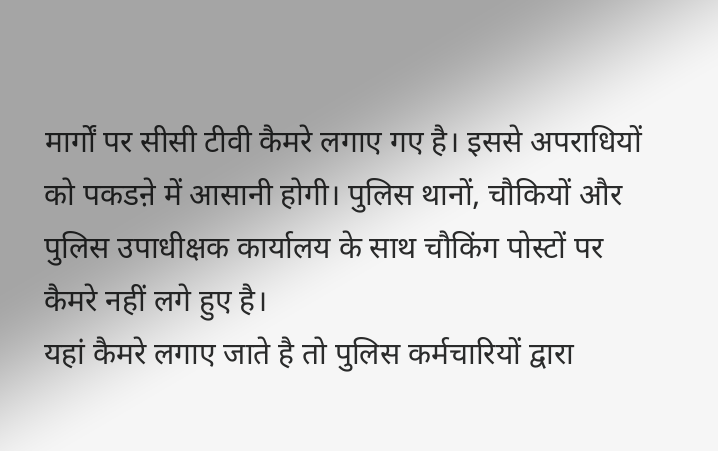मार्गों पर सीसी टीवी कैमरे लगाए गए है। इससे अपराधियों को पकडऩे में आसानी होगी। पुलिस थानों, चौकियों और पुलिस उपाधीक्षक कार्यालय के साथ चौकिंग पोस्टों पर कैमरे नहीं लगे हुए है।
यहां कैमरे लगाए जाते है तो पुलिस कर्मचारियों द्वारा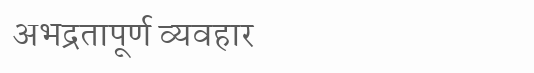अभद्रतापूर्ण व्यवहार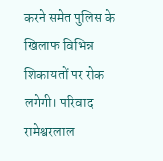करने समेत पुलिस के खिलाफ विभिन्न शिकायतों पर रोक लगेगी। परिवाद रामेश्वरलाल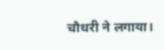चौधरी ने लगाया।